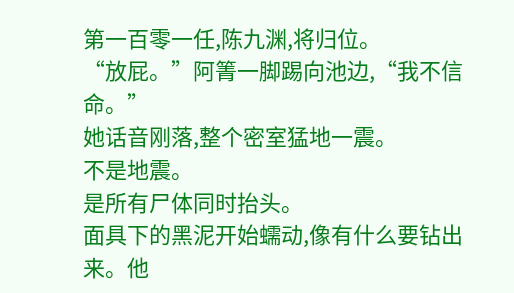第一百零一任,陈九渊,将归位。
“放屁。”阿箐一脚踢向池边,“我不信命。”
她话音刚落,整个密室猛地一震。
不是地震。
是所有尸体同时抬头。
面具下的黑泥开始蠕动,像有什么要钻出来。他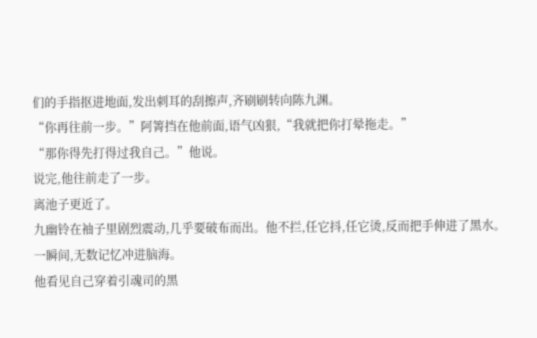们的手指抠进地面,发出刺耳的刮擦声,齐刷刷转向陈九渊。
“你再往前一步。”阿箐挡在他前面,语气凶狠,“我就把你打晕拖走。”
“那你得先打得过我自己。”他说。
说完,他往前走了一步。
离池子更近了。
九幽铃在袖子里剧烈震动,几乎要破布而出。他不拦,任它抖,任它烫,反而把手伸进了黑水。
一瞬间,无数记忆冲进脑海。
他看见自己穿着引魂司的黑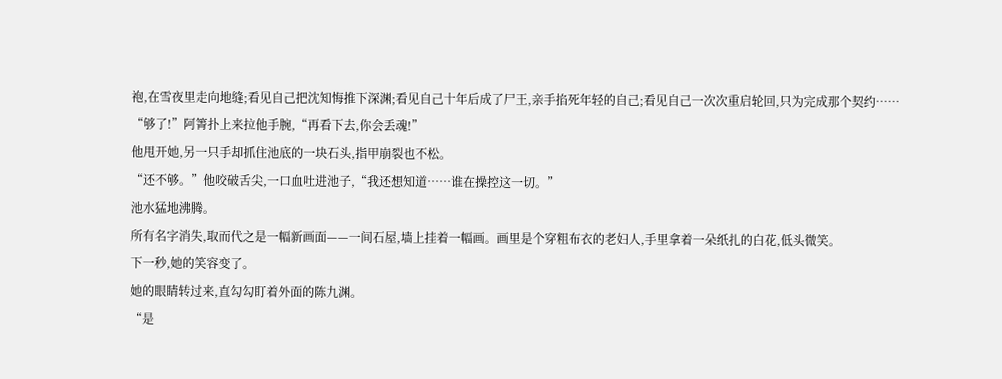袍,在雪夜里走向地缝;看见自己把沈知悔推下深渊;看见自己十年后成了尸王,亲手掐死年轻的自己;看见自己一次次重启轮回,只为完成那个契约……
“够了!”阿箐扑上来拉他手腕,“再看下去,你会丢魂!”
他甩开她,另一只手却抓住池底的一块石头,指甲崩裂也不松。
“还不够。”他咬破舌尖,一口血吐进池子,“我还想知道……谁在操控这一切。”
池水猛地沸腾。
所有名字消失,取而代之是一幅新画面——一间石屋,墙上挂着一幅画。画里是个穿粗布衣的老妇人,手里拿着一朵纸扎的白花,低头微笑。
下一秒,她的笑容变了。
她的眼睛转过来,直勾勾盯着外面的陈九渊。
“是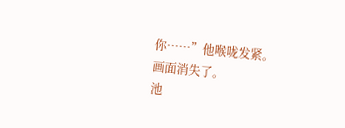你……”他喉咙发紧。
画面消失了。
池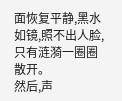面恢复平静,黑水如镜,照不出人脸,只有涟漪一圈圈散开。
然后,声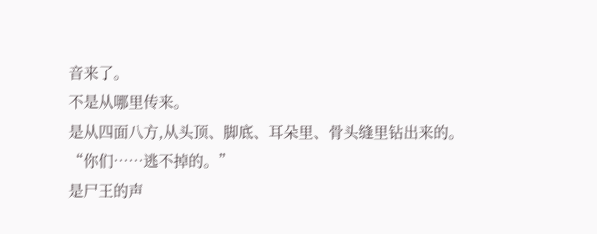音来了。
不是从哪里传来。
是从四面八方,从头顶、脚底、耳朵里、骨头缝里钻出来的。
“你们……逃不掉的。”
是尸王的声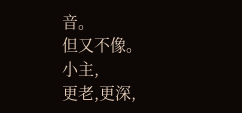音。
但又不像。
小主,
更老,更深,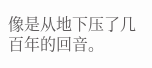像是从地下压了几百年的回音。